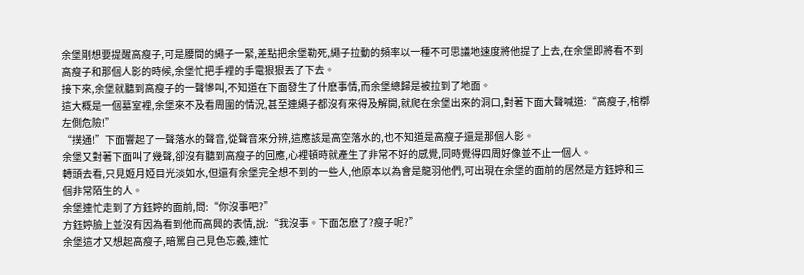余堡剛想要提醒高瘦子,可是腰間的繩子一緊,差點把余堡勒死,繩子拉動的頻率以一種不可思議地速度將他提了上去,在余堡即將看不到高瘦子和那個人影的時候,余堡忙把手裡的手電狠狠丟了下去。
接下來,余堡就聽到高瘦子的一聲慘叫,不知道在下面發生了什麽事情,而余堡總歸是被拉到了地面。
這大概是一個墓室裡,余堡來不及看周圍的情況,甚至連繩子都沒有來得及解開,就爬在余堡出來的洞口,對著下面大聲喊道:“高瘦子,棺槨左側危險!”
“撲通!”下面響起了一聲落水的聲音,從聲音來分辨,這應該是高空落水的,也不知道是高瘦子還是那個人影。
余堡又對著下面叫了幾聲,卻沒有聽到高瘦子的回應,心裡頓時就產生了非常不好的感覺,同時覺得四周好像並不止一個人。
轉頭去看,只見姬月婭目光淡如水,但還有余堡完全想不到的一些人,他原本以為會是龍羽他們,可出現在余堡的面前的居然是方鈺婷和三個非常陌生的人。
余堡連忙走到了方鈺婷的面前,問:“你沒事吧?”
方鈺婷臉上並沒有因為看到他而高興的表情,說:“我沒事。下面怎麽了?瘦子呢?”
余堡這才又想起高瘦子,暗罵自己見色忘義,連忙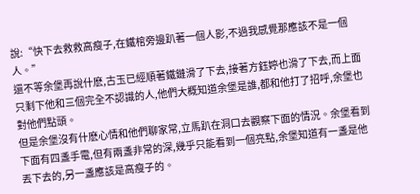說:“快下去救救高瘦子,在鐵棺旁邊趴著一個人影,不過我感覺那應該不是一個人。”
還不等余堡再說什麽,古玉已經順著鐵鏈滑了下去,接著方鈺婷也滑了下去,而上面只剩下他和三個完全不認識的人,他們大概知道余堡是誰,都和他打了招呼,余堡也對他們點頭。
但是余堡沒有什麽心情和他們聊家常,立馬趴在洞口去觀察下面的情況。余堡看到下面有四盞手電,但有兩盞非常的深,幾乎只能看到一個亮點,余堡知道有一盞是他丟下去的,另一盞應該是高瘦子的。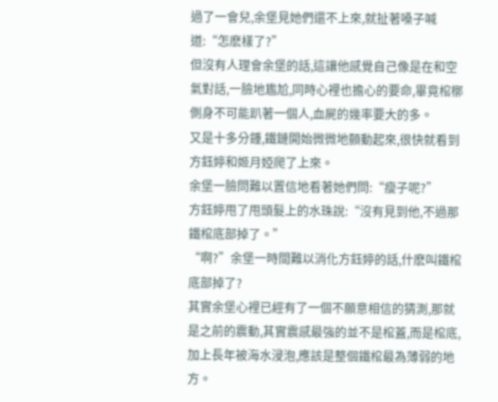過了一會兒,余堡見她們還不上來,就扯著嗓子喊道:“怎麽樣了?”
但沒有人理會余堡的話,這讓他感覺自己像是在和空氣對話,一臉地尷尬,同時心裡也擔心的要命,畢竟棺槨側身不可能趴著一個人,血屍的幾率要大的多。
又是十多分鍾,鐵鏈開始微微地顫動起來,很快就看到方鈺婷和姬月婭爬了上來。
余堡一臉問難以置信地看著她們問:“瘦子呢?”
方鈺婷甩了甩頭髮上的水珠說:“沒有見到他,不過那鐵棺底部掉了。”
“啊?”余堡一時間難以消化方鈺婷的話,什麽叫鐵棺底部掉了?
其實余堡心裡已經有了一個不願意相信的猜測,那就是之前的震動,其實震感最強的並不是棺蓋,而是棺底,加上長年被海水浸泡,應該是整個鐵棺最為薄弱的地方。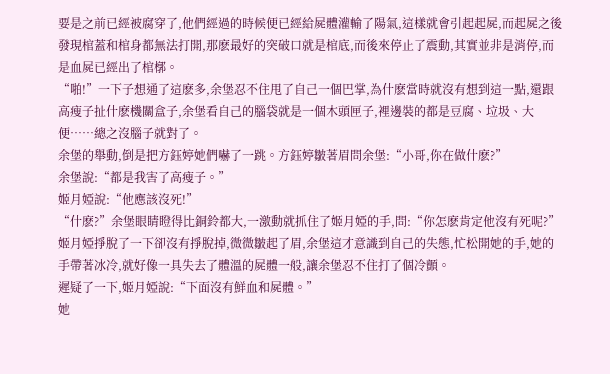要是之前已經被腐穿了,他們經過的時候便已經給屍體灌輸了陽氣,這樣就會引起起屍,而起屍之後發現棺蓋和棺身都無法打開,那麽最好的突破口就是棺底,而後來停止了震動,其實並非是消停,而是血屍已經出了棺槨。
“啪!”一下子想通了這麽多,余堡忍不住甩了自己一個巴掌,為什麽當時就沒有想到這一點,還跟高瘦子扯什麽機關盒子,余堡看自己的腦袋就是一個木頭匣子,裡邊裝的都是豆腐、垃圾、大便……總之沒腦子就對了。
余堡的舉動,倒是把方鈺婷她們嚇了一跳。方鈺婷皺著眉問余堡:“小哥,你在做什麽?”
余堡說:“都是我害了高瘦子。”
姬月婭說:“他應該沒死!”
“什麽?”余堡眼睛瞪得比銅鈴都大,一激動就抓住了姬月婭的手,問:“你怎麽肯定他沒有死呢?”
姬月婭掙脫了一下卻沒有掙脫掉,微微皺起了眉,余堡這才意識到自己的失態,忙松開她的手,她的手帶著冰冷,就好像一具失去了體溫的屍體一般,讓余堡忍不住打了個冷顫。
遲疑了一下,姬月婭說:“下面沒有鮮血和屍體。”
她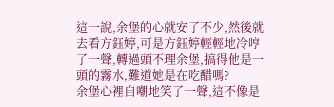這一說,余堡的心就安了不少,然後就去看方鈺婷,可是方鈺婷輕輕地冷哼了一聲,轉過頭不理余堡,搞得他是一頭的霧水,難道她是在吃醋嗎?
余堡心裡自嘲地笑了一聲,這不像是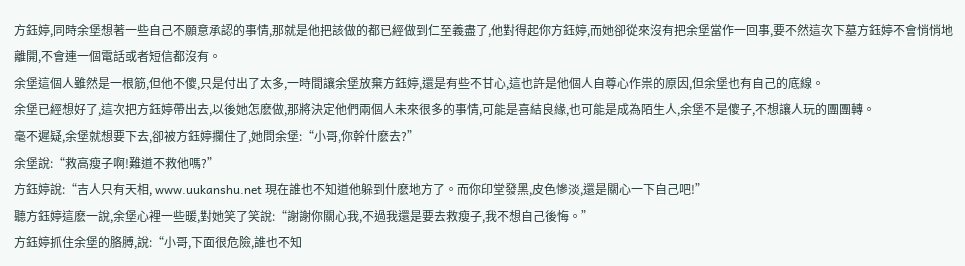方鈺婷,同時余堡想著一些自己不願意承認的事情,那就是他把該做的都已經做到仁至義盡了,他對得起你方鈺婷,而她卻從來沒有把余堡當作一回事,要不然這次下墓方鈺婷不會悄悄地離開,不會連一個電話或者短信都沒有。
余堡這個人雖然是一根筋,但他不傻,只是付出了太多,一時間讓余堡放棄方鈺婷,還是有些不甘心,這也許是他個人自尊心作祟的原因,但余堡也有自己的底線。
余堡已經想好了,這次把方鈺婷帶出去,以後她怎麽做,那將決定他們兩個人未來很多的事情,可能是喜結良緣,也可能是成為陌生人,余堡不是傻子,不想讓人玩的團團轉。
毫不遲疑,余堡就想要下去,卻被方鈺婷攔住了,她問余堡:“小哥,你幹什麽去?”
余堡說:“救高瘦子啊!難道不救他嗎?”
方鈺婷說:“吉人只有天相, www.uukanshu.net 現在誰也不知道他躲到什麽地方了。而你印堂發黑,皮色慘淡,還是關心一下自己吧!”
聽方鈺婷這麽一說,余堡心裡一些暖,對她笑了笑說:“謝謝你關心我,不過我還是要去救瘦子,我不想自己後悔。”
方鈺婷抓住余堡的胳膊,說:“小哥,下面很危險,誰也不知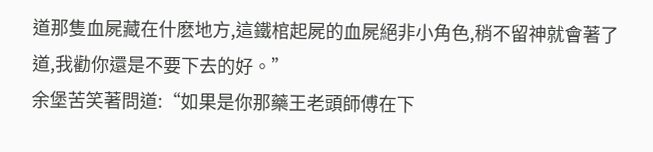道那隻血屍藏在什麽地方,這鐵棺起屍的血屍絕非小角色,稍不留神就會著了道,我勸你還是不要下去的好。”
余堡苦笑著問道:“如果是你那藥王老頭師傅在下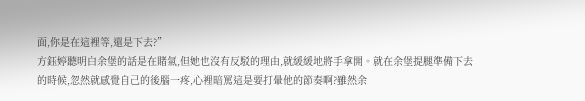面,你是在這裡等,還是下去?”
方鈺婷聽明白余堡的話是在賭氣,但她也沒有反駁的理由,就緩緩地將手拿開。就在余堡提腿準備下去的時候,忽然就感覺自己的後腦一疼,心裡暗罵這是要打暈他的節奏啊?雖然余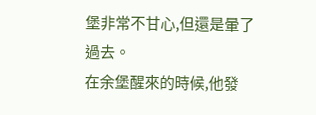堡非常不甘心,但還是暈了過去。
在余堡醒來的時候,他發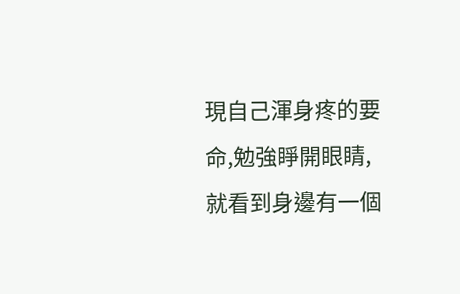現自己渾身疼的要命,勉強睜開眼睛,就看到身邊有一個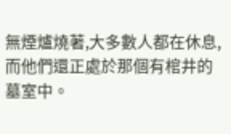無煙爐燒著,大多數人都在休息,而他們還正處於那個有棺井的墓室中。